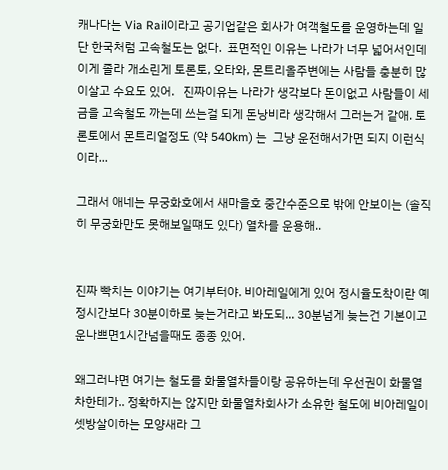캐나다는 Via Rail이라고 공기업같은 회사가 여객철도를 운영하는데 일단 한국처럼 고속철도는 없다.  표면적인 이유는 나라가 너무 넓어서인데 이게 졸라 개소린게 토론토, 오타와, 몬트리올주변에는 사람들 충분히 많이살고 수요도 있어.   진짜이유는 나라가 생각보다 돈이없고 사람들이 세금을 고속철도 까는데 쓰는걸 되게 돈낭비라 생각해서 그러는거 같애. 토론토에서 몬트리얼정도 (약 540km) 는  그냥 운전해서가면 되지 이런식이라...

그래서 애네는 무궁화호에서 새마을호 중간수준으로 밖에 안보이는 (솔직히 무궁화만도 못해보일떄도 있다) 열차를 운용해..


진짜 빡치는 이야기는 여기부터야. 비아레일에게 있어 정시율도착이란 예정시간보다 30분이하로 늦는거라고 봐도되... 30분넘게 늦는건 기본이고 운나쁘면1시간넘을때도 종종 있어.

왜그러냐면 여기는 철도를 화물열차들이랑 공유하는데 우선권이 화물열차한테가.. 정확하지는 않지만 화물열차회사가 소유한 철도에 비아레일이 셋방살이하는 모양새라 그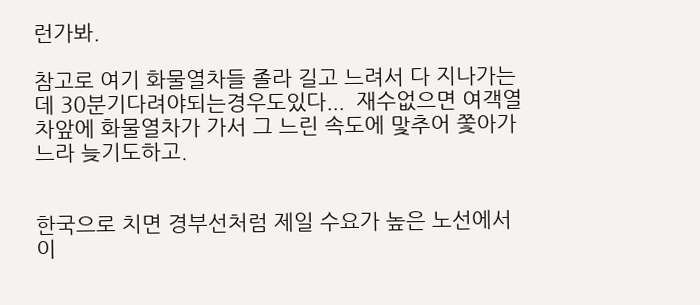런가봐.

참고로 여기 화물열차들 졸라 길고 느려서 다 지나가는데 30분기다려야되는경우도있다...  재수없으면 여객열차앞에 화물열차가 가서 그 느린 속도에 맟추어 쫓아가느라 늦기도하고.


한국으로 치면 경부선처럼 제일 수요가 높은 노선에서 이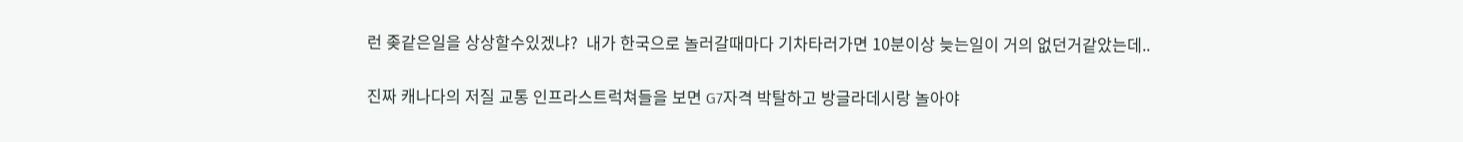런 좆같은일을 상상할수있겠냐?  내가 한국으로 놀러갈때마다 기차타러가면 10분이상 늦는일이 거의 없던거같았는데..

진짜 캐나다의 저질 교통 인프라스트럭쳐들을 보면 G7자격 박탈하고 방글라데시랑 놀아야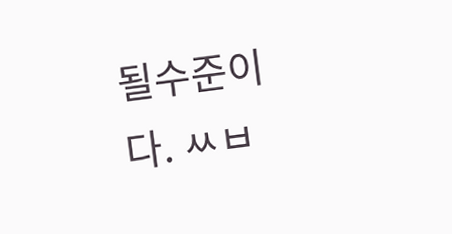될수준이다. ㅆㅂ